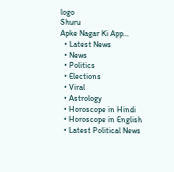logo
Shuru
Apke Nagar Ki App…
  • Latest News
  • News
  • Politics
  • Elections
  • Viral
  • Astrology
  • Horoscope in Hindi
  • Horoscope in English
  • Latest Political News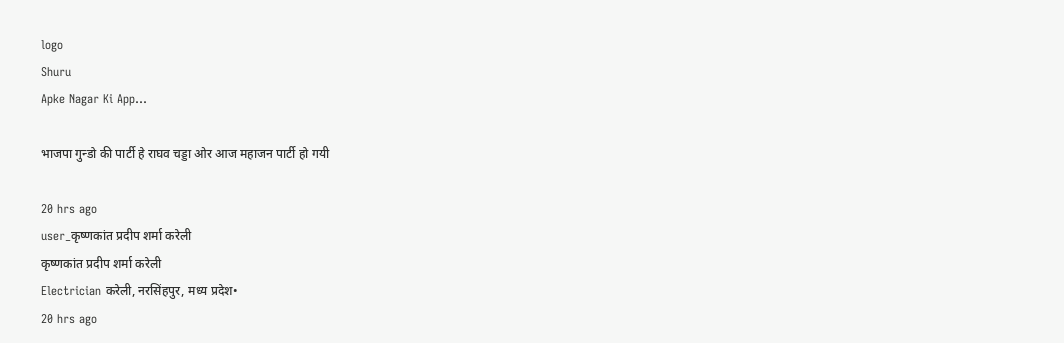logo
Shuru
Apke Nagar Ki App…

भाजपा गुन्डो की पार्टी हे राघव चड्डा ओर आज महाजन पार्टी हो गयी

20 hrs ago
user_कृष्णकांत प्रदीप शर्मा करेली
कृष्णकांत प्रदीप शर्मा करेली
Electrician करेली, नरसिंहपुर, मध्य प्रदेश•
20 hrs ago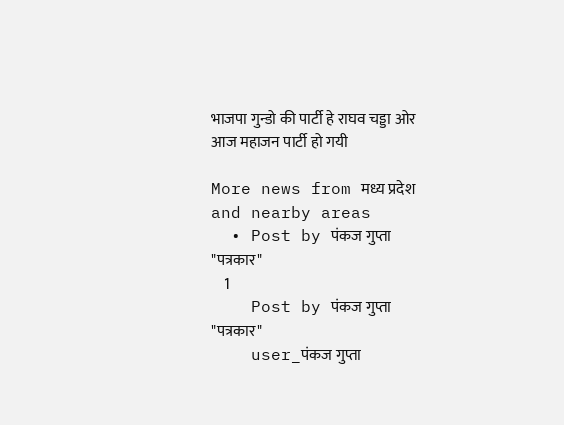भाजपा गुन्डो की पार्टी हे राघव चड्डा ओर आज महाजन पार्टी हो गयी

More news from मध्य प्रदेश and nearby areas
  • Post by पंकज गुप्ता "पत्रकार"
    1
    Post by पंकज गुप्ता "पत्रकार"
    user_पंकज गुप्ता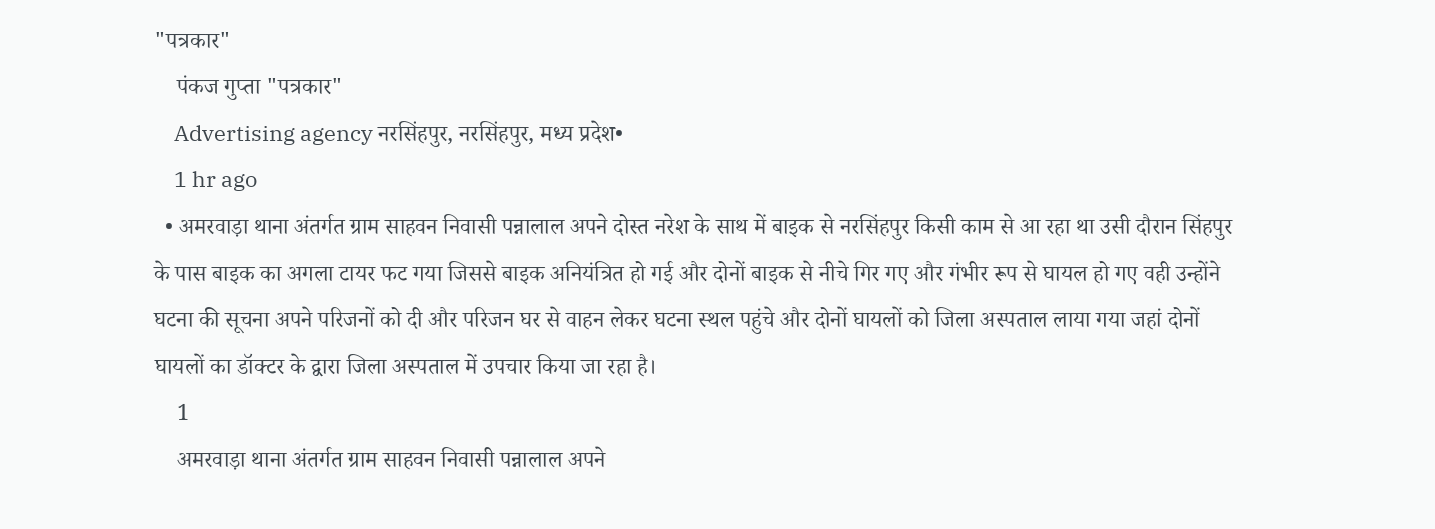"पत्रकार"
    पंकज गुप्ता "पत्रकार"
    Advertising agency नरसिंहपुर, नरसिंहपुर, मध्य प्रदेश•
    1 hr ago
  • अमरवाड़ा थाना अंतर्गत ग्राम साहवन निवासी पन्नालाल अपने दोस्त नरेश के साथ में बाइक से नरसिंहपुर किसी काम से आ रहा था उसी दौरान सिंहपुर के पास बाइक का अगला टायर फट गया जिससे बाइक अनियंत्रित हो गई और दोनों बाइक से नीचे गिर गए और गंभीर रूप से घायल हो गए वही उन्होंने घटना की सूचना अपने परिजनों को दी और परिजन घर से वाहन लेकर घटना स्थल पहुंचे और दोनों घायलों को जिला अस्पताल लाया गया जहां दोनों घायलों का डॉक्टर के द्वारा जिला अस्पताल में उपचार किया जा रहा है।
    1
    अमरवाड़ा थाना अंतर्गत ग्राम साहवन निवासी पन्नालाल अपने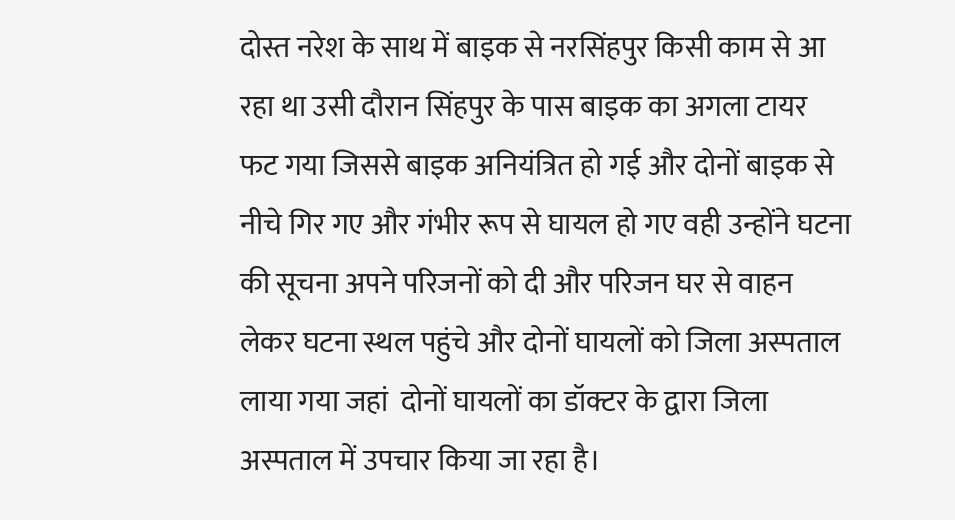दोस्त नरेश के साथ में बाइक से नरसिंहपुर किसी काम से आ रहा था उसी दौरान सिंहपुर के पास बाइक का अगला टायर फट गया जिससे बाइक अनियंत्रित हो गई और दोनों बाइक से नीचे गिर गए और गंभीर रूप से घायल हो गए वही उन्होंने घटना की सूचना अपने परिजनों को दी और परिजन घर से वाहन लेकर घटना स्थल पहुंचे और दोनों घायलों को जिला अस्पताल लाया गया जहां  दोनों घायलों का डॉक्टर के द्वारा जिला अस्पताल में उपचार किया जा रहा है।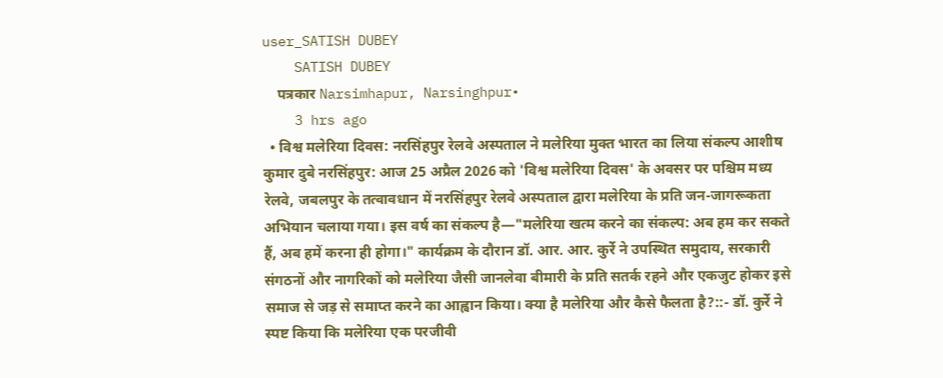user_SATISH DUBEY
    SATISH DUBEY
    पत्रकार Narsimhapur, Narsinghpur•
    3 hrs ago
  • विश्व मलेरिया दिवस: नरसिंहपुर रेलवे अस्पताल ने मलेरिया मुक्त भारत का लिया संकल्प आशीष कुमार दुबे नरसिंहपुर: आज 25 अप्रैल 2026 को 'विश्व मलेरिया दिवस' के अवसर पर पश्चिम मध्य रेलवे, जबलपुर के तत्वावधान में नरसिंहपुर रेलवे अस्पताल द्वारा मलेरिया के प्रति जन-जागरूकता अभियान चलाया गया। इस वर्ष का संकल्प है—"मलेरिया खत्म करने का संकल्प: अब हम कर सकते हैं, अब हमें करना ही होगा।" कार्यक्रम के दौरान डॉ. आर. आर. कुर्रे ने उपस्थित समुदाय, सरकारी संगठनों और नागरिकों को मलेरिया जैसी जानलेवा बीमारी के प्रति सतर्क रहने और एकजुट होकर इसे समाज से जड़ से समाप्त करने का आह्वान किया। क्या है मलेरिया और कैसे फैलता है?::- डॉ. कुर्रे ने स्पष्ट किया कि मलेरिया एक परजीवी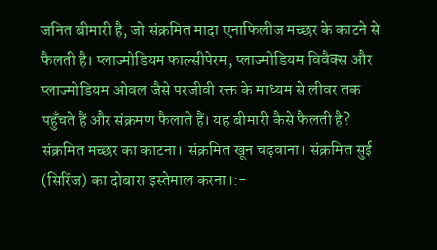जनित बीमारी है, जो संक्रमित मादा एनाफिलीज मच्छर के काटने से फैलती है। प्लाज्मोडियम फाल्सीपेरम, प्लाज्मोडियम विवैक्स और प्लाज्मोडियम ओवल जैसे परजीवी रक्त के माध्यम से लीवर तक पहुँचते हैं और संक्रमण फैलाते हैं। यह बीमारी कैसे फैलती है? संक्रमित मच्छर का काटना। संक्रमित खून चढ़वाना। संक्रमित सुई (सिरिंज) का दोबारा इस्तेमाल करना।:-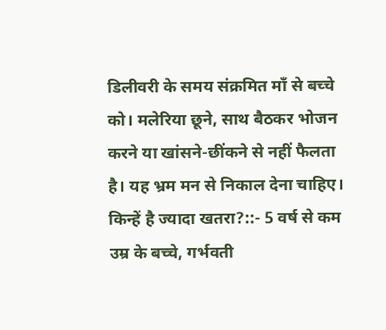डिलीवरी के समय संक्रमित माँ से बच्चे को। मलेरिया छूने, साथ बैठकर भोजन करने या खांसने-छींकने से नहीं फैलता है। यह भ्रम मन से निकाल देना चाहिए। किन्हें है ज्यादा खतरा?::- 5 वर्ष से कम उम्र के बच्चे, गर्भवती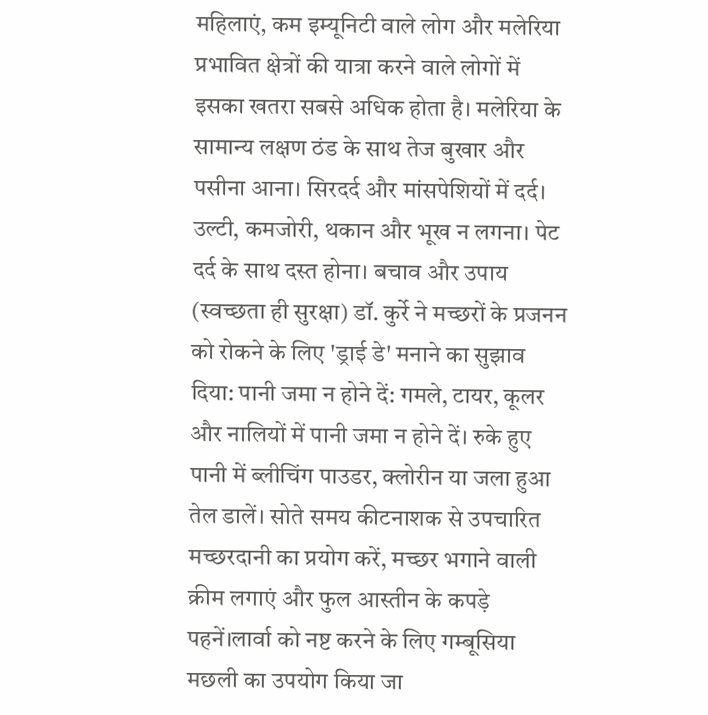महिलाएं, कम इम्यूनिटी वाले लोग और मलेरिया प्रभावित क्षेत्रों की यात्रा करने वाले लोगों में इसका खतरा सबसे अधिक होता है। मलेरिया के सामान्य लक्षण ठंड के साथ तेज बुखार और पसीना आना। सिरदर्द और मांसपेशियों में दर्द। उल्टी, कमजोरी, थकान और भूख न लगना। पेट दर्द के साथ दस्त होना। बचाव और उपाय (स्वच्छता ही सुरक्षा) डॉ. कुर्रे ने मच्छरों के प्रजनन को रोकने के लिए 'ड्राई डे' मनाने का सुझाव दिया: पानी जमा न होने दें: गमले, टायर, कूलर और नालियों में पानी जमा न होने दें। रुके हुए पानी में ब्लीचिंग पाउडर, क्लोरीन या जला हुआ तेल डालें। सोते समय कीटनाशक से उपचारित मच्छरदानी का प्रयोग करें, मच्छर भगाने वाली क्रीम लगाएं और फुल आस्तीन के कपड़े पहनें।लार्वा को नष्ट करने के लिए गम्बूसिया मछली का उपयोग किया जा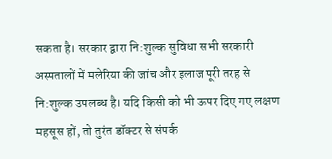सकता है। सरकार द्वारा नि:शुल्क सुविधा सभी सरकारी अस्पतालों में मलेरिया की जांच और इलाज पूरी तरह से नि:शुल्क उपलब्ध है। यदि किसी को भी ऊपर दिए गए लक्षण महसूस हों, तो तुरंत डॉक्टर से संपर्क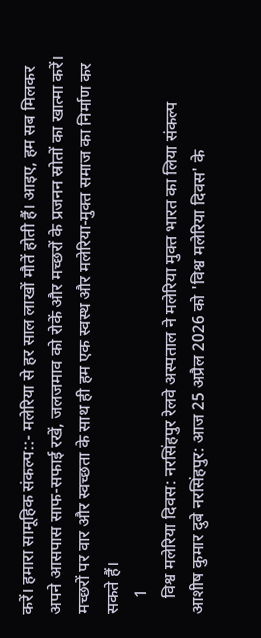करें। हमारा सामूहिक संकल्प::- मलेरिया से हर साल लाखों मौतें होती हैं। आइए, हम सब मिलकर अपने आसपास साफ-सफाई रखें, जलजमाव को रोकें और मच्छरों के प्रजनन स्रोतों का खात्मा करें। मच्छरों पर वार और स्वच्छता के साथ ही हम एक स्वस्थ और मलेरिया-मुक्त समाज का निर्माण कर सकते हैं।
    1
    विश्व मलेरिया दिवस: नरसिंहपुर रेलवे अस्पताल ने मलेरिया मुक्त भारत का लिया संकल्प
आशीष कुमार दुबे नरसिंहपुर: आज 25 अप्रैल 2026 को 'विश्व मलेरिया दिवस' के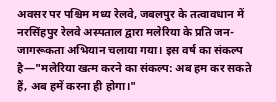अवसर पर पश्चिम मध्य रेलवे, जबलपुर के तत्वावधान में नरसिंहपुर रेलवे अस्पताल द्वारा मलेरिया के प्रति जन-जागरूकता अभियान चलाया गया। इस वर्ष का संकल्प है—"मलेरिया खत्म करने का संकल्प: अब हम कर सकते हैं, अब हमें करना ही होगा।"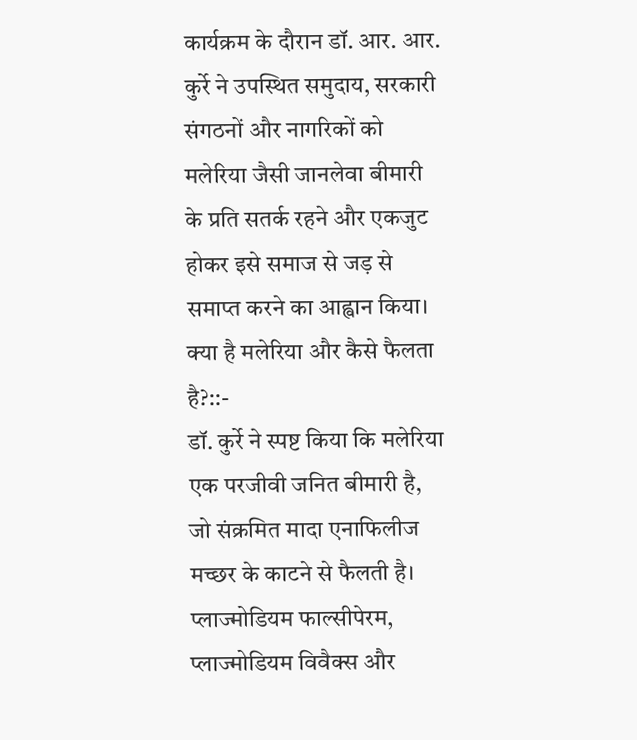कार्यक्रम के दौरान डॉ. आर. आर. कुर्रे ने उपस्थित समुदाय, सरकारी संगठनों और नागरिकों को मलेरिया जैसी जानलेवा बीमारी के प्रति सतर्क रहने और एकजुट होकर इसे समाज से जड़ से समाप्त करने का आह्वान किया।
क्या है मलेरिया और कैसे फैलता है?::-
डॉ. कुर्रे ने स्पष्ट किया कि मलेरिया एक परजीवी जनित बीमारी है, जो संक्रमित मादा एनाफिलीज मच्छर के काटने से फैलती है। प्लाज्मोडियम फाल्सीपेरम, प्लाज्मोडियम विवैक्स और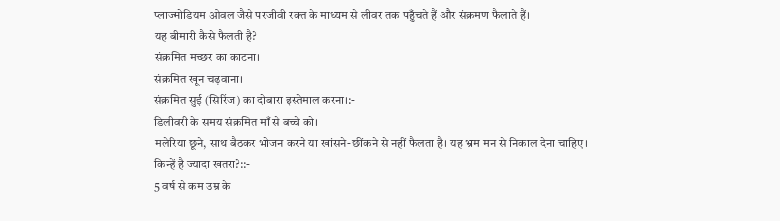प्लाज्मोडियम ओवल जैसे परजीवी रक्त के माध्यम से लीवर तक पहुँचते हैं और संक्रमण फैलाते हैं।
यह बीमारी कैसे फैलती है?
संक्रमित मच्छर का काटना।
संक्रमित खून चढ़वाना।
संक्रमित सुई (सिरिंज) का दोबारा इस्तेमाल करना।:-
डिलीवरी के समय संक्रमित माँ से बच्चे को।
मलेरिया छूने, साथ बैठकर भोजन करने या खांसने-छींकने से नहीं फैलता है। यह भ्रम मन से निकाल देना चाहिए।
किन्हें है ज्यादा खतरा?::-
5 वर्ष से कम उम्र के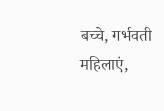बच्चे, गर्भवती महिलाएं,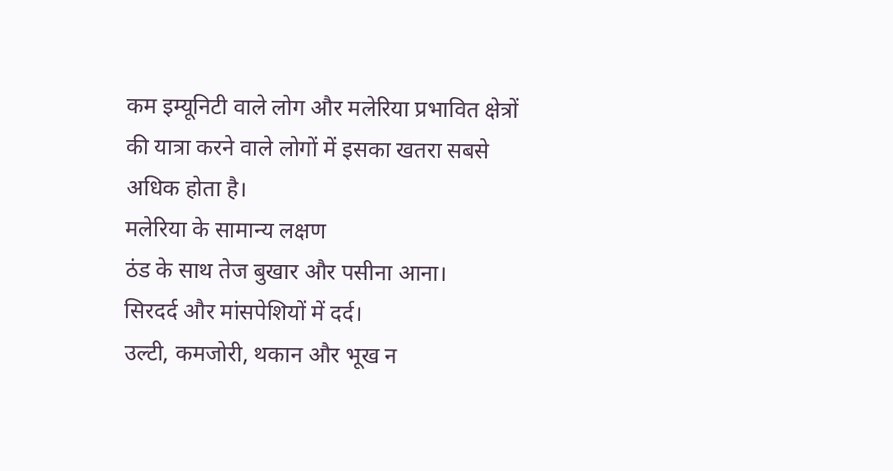कम इम्यूनिटी वाले लोग और मलेरिया प्रभावित क्षेत्रों की यात्रा करने वाले लोगों में इसका खतरा सबसे अधिक होता है।
मलेरिया के सामान्य लक्षण
ठंड के साथ तेज बुखार और पसीना आना।
सिरदर्द और मांसपेशियों में दर्द।
उल्टी, कमजोरी, थकान और भूख न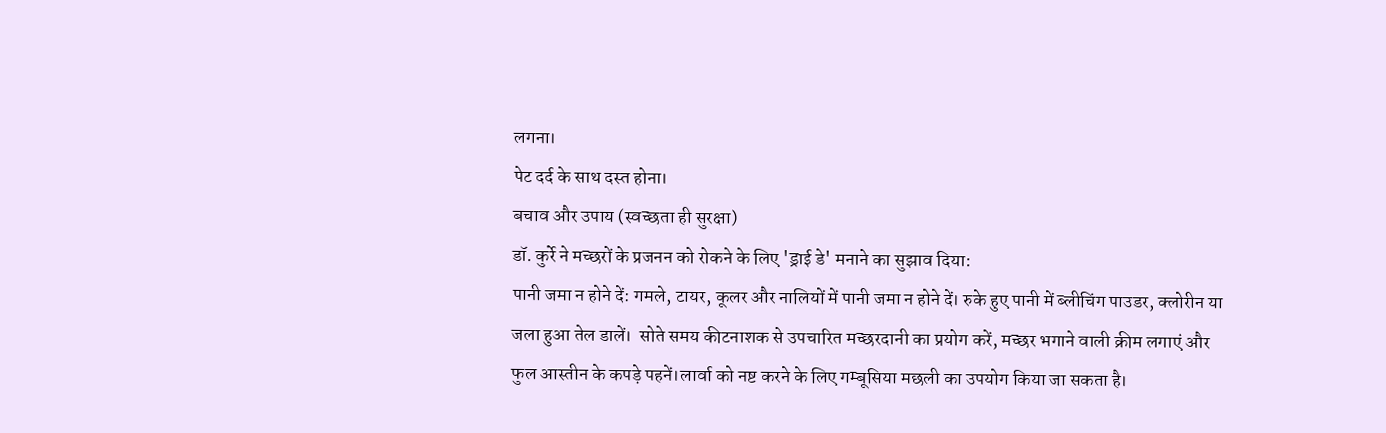लगना।
पेट दर्द के साथ दस्त होना।
बचाव और उपाय (स्वच्छता ही सुरक्षा)
डॉ. कुर्रे ने मच्छरों के प्रजनन को रोकने के लिए 'ड्राई डे' मनाने का सुझाव दिया:
पानी जमा न होने दें: गमले, टायर, कूलर और नालियों में पानी जमा न होने दें। रुके हुए पानी में ब्लीचिंग पाउडर, क्लोरीन या जला हुआ तेल डालें।  सोते समय कीटनाशक से उपचारित मच्छरदानी का प्रयोग करें, मच्छर भगाने वाली क्रीम लगाएं और फुल आस्तीन के कपड़े पहनें।लार्वा को नष्ट करने के लिए गम्बूसिया मछली का उपयोग किया जा सकता है।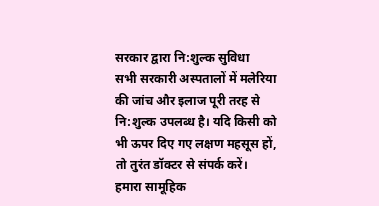सरकार द्वारा नि:शुल्क सुविधा
सभी सरकारी अस्पतालों में मलेरिया की जांच और इलाज पूरी तरह से नि:शुल्क उपलब्ध है। यदि किसी को भी ऊपर दिए गए लक्षण महसूस हों, तो तुरंत डॉक्टर से संपर्क करें।
हमारा सामूहिक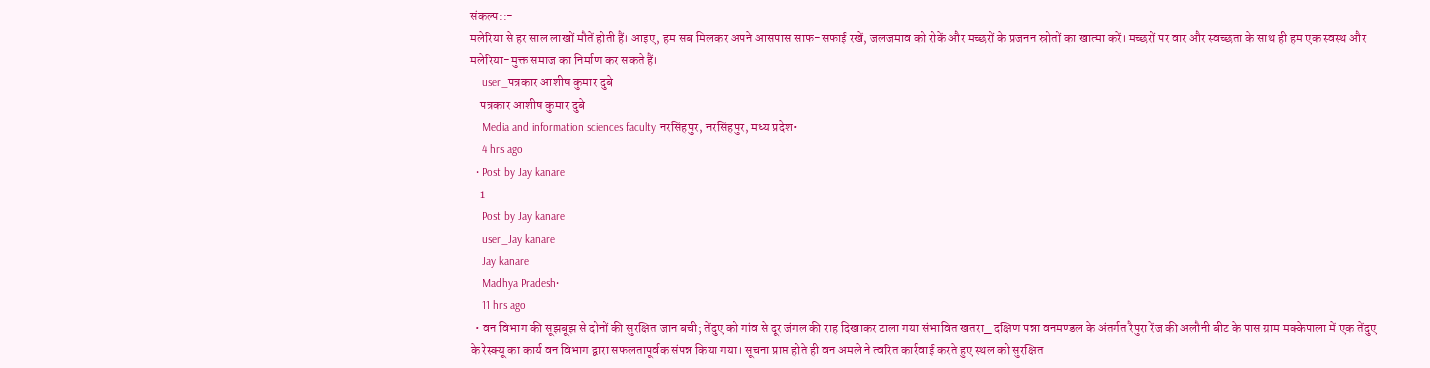संकल्प::-
मलेरिया से हर साल लाखों मौतें होती हैं। आइए, हम सब मिलकर अपने आसपास साफ-सफाई रखें, जलजमाव को रोकें और मच्छरों के प्रजनन स्रोतों का खात्मा करें। मच्छरों पर वार और स्वच्छता के साथ ही हम एक स्वस्थ और मलेरिया-मुक्त समाज का निर्माण कर सकते हैं।
    user_पत्रकार आशीष कुमार दुबे
    पत्रकार आशीष कुमार दुबे
    Media and information sciences faculty नरसिंहपुर, नरसिंहपुर, मध्य प्रदेश•
    4 hrs ago
  • Post by Jay kanare
    1
    Post by Jay kanare
    user_Jay kanare
    Jay kanare
    Madhya Pradesh•
    11 hrs ago
  • वन विभाग की सूझबूझ से दोनों की सुरक्षित जान बची; तेंदुए को गांव से दूर जंगल की राह दिखाकर टाला गया संभावित खतरा_ दक्षिण पन्ना वनमण्डल के अंतर्गत रैपुरा रेंज की अलौनी बीट के पास ग्राम मक्केपाला में एक तेंदुए के रेस्क्यू का कार्य वन विभाग द्वारा सफलतापूर्वक संपन्न किया गया। सूचना प्राप्त होते ही वन अमले ने त्वरित कार्रवाई करते हुए स्थल को सुरक्षित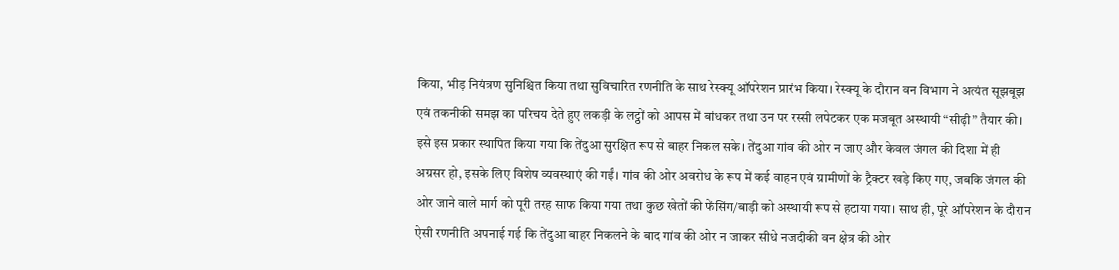किया, भीड़ नियंत्रण सुनिश्चित किया तथा सुविचारित रणनीति के साथ रेस्क्यू ऑपरेशन प्रारंभ किया। रेस्क्यू के दौरान वन विभाग ने अत्यंत सूझबूझ एवं तकनीकी समझ का परिचय देते हुए लकड़ी के लट्ठों को आपस में बांधकर तथा उन पर रस्सी लपेटकर एक मजबूत अस्थायी “सीढ़ी” तैयार की। इसे इस प्रकार स्थापित किया गया कि तेंदुआ सुरक्षित रूप से बाहर निकल सके। तेंदुआ गांव की ओर न जाए और केवल जंगल की दिशा में ही अग्रसर हो, इसके लिए विशेष व्यवस्थाएं की गईं। गांव की ओर अवरोध के रूप में कई वाहन एवं ग्रामीणों के ट्रैक्टर खड़े किए गए, जबकि जंगल की ओर जाने वाले मार्ग को पूरी तरह साफ किया गया तथा कुछ खेतों की फेंसिंग/बाड़ी को अस्थायी रूप से हटाया गया। साथ ही, पूरे ऑपरेशन के दौरान ऐसी रणनीति अपनाई गई कि तेंदुआ बाहर निकलने के बाद गांव की ओर न जाकर सीधे नजदीकी वन क्षेत्र की ओर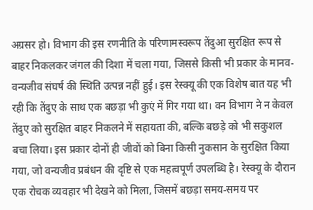अग्रसर हो। विभाग की इस रणनीति के परिणामस्वरूप तेंदुआ सुरक्षित रूप से बाहर निकलकर जंगल की दिशा में चला गया, जिससे किसी भी प्रकार के मानव-वन्यजीव संघर्ष की स्थिति उत्पन्न नहीं हुई। इस रेस्क्यू की एक विशेष बात यह भी रही कि तेंदुए के साथ एक बछड़ा भी कुएं में गिर गया था। वन विभाग ने न केवल तेंदुए को सुरक्षित बाहर निकलने में सहायता की, बल्कि बछड़े को भी सकुशल बचा लिया। इस प्रकार दोनों ही जीवों को बिना किसी नुकसान के सुरक्षित किया गया, जो वन्यजीव प्रबंधन की दृष्टि से एक महत्वपूर्ण उपलब्धि है। रेस्क्यू के दौरान एक रोचक व्यवहार भी देखने को मिला, जिसमें बछड़ा समय-समय पर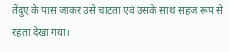तेंदुए के पास जाकर उसे चाटता एवं उसके साथ सहज रूप से रहता देखा गया।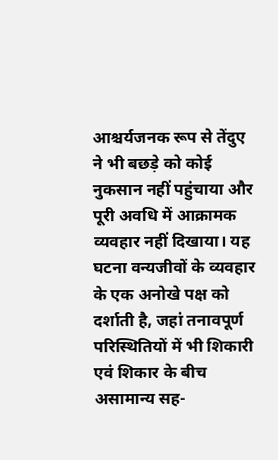आश्चर्यजनक रूप से तेंदुए ने भी बछड़े को कोई नुकसान नहीं पहुंचाया और पूरी अवधि में आक्रामक व्यवहार नहीं दिखाया। यह घटना वन्यजीवों के व्यवहार के एक अनोखे पक्ष को दर्शाती है, जहां तनावपूर्ण परिस्थितियों में भी शिकारी एवं शिकार के बीच असामान्य सह-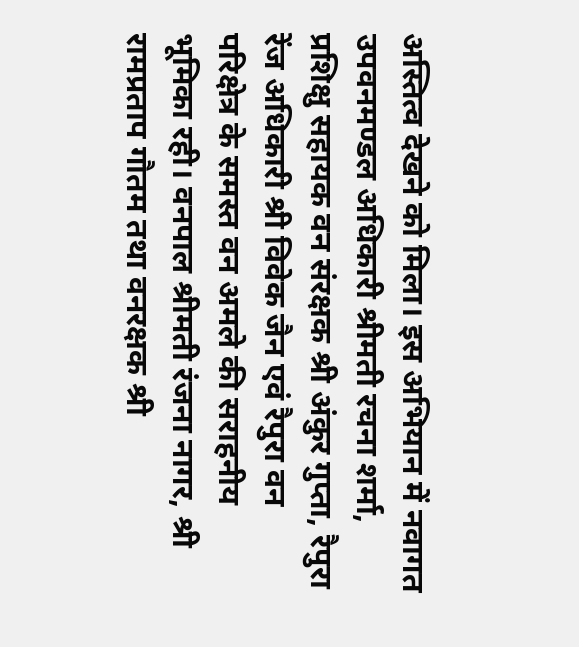अस्तित्व देखने को मिला। इस अभियान में नवागत उपवनमण्डल अधिकारी श्रीमती रचना शर्मा, प्रशिक्षु सहायक वन संरक्षक श्री अंकुर गुप्ता, रैपुरा रेंज अधिकारी श्री विवेक जैन एवं रैपुरा वन परिक्षेत्र के समस्त वन अमले की सराहनीय भूमिका रही। वनपाल श्रीमती रंजना नागर, श्री रामप्रताप गौतम तथा वनरक्षक श्री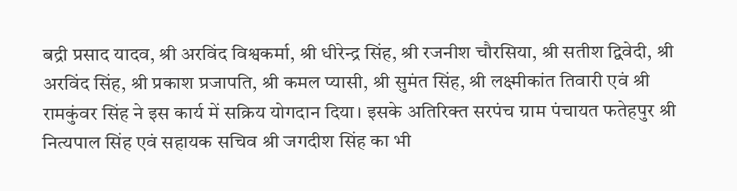बद्री प्रसाद यादव, श्री अरविंद विश्वकर्मा, श्री धीरेन्द्र सिंह, श्री रजनीश चौरसिया, श्री सतीश द्विवेदी, श्री अरविंद सिंह, श्री प्रकाश प्रजापति, श्री कमल प्यासी, श्री सुमंत सिंह, श्री लक्ष्मीकांत तिवारी एवं श्री रामकुंवर सिंह ने इस कार्य में सक्रिय योगदान दिया। इसके अतिरिक्त सरपंच ग्राम पंचायत फतेहपुर श्री नित्यपाल सिंह एवं सहायक सचिव श्री जगदीश सिंह का भी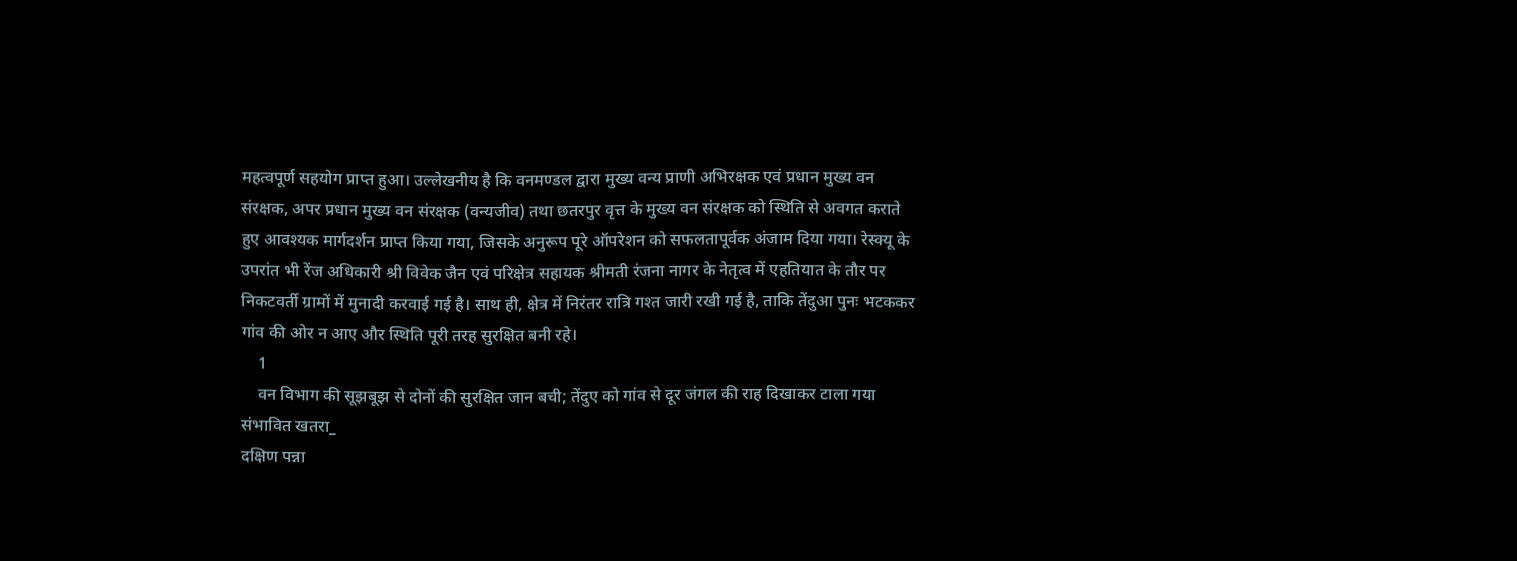महत्वपूर्ण सहयोग प्राप्त हुआ। उल्लेखनीय है कि वनमण्डल द्वारा मुख्य वन्य प्राणी अभिरक्षक एवं प्रधान मुख्य वन संरक्षक, अपर प्रधान मुख्य वन संरक्षक (वन्यजीव) तथा छतरपुर वृत्त के मुख्य वन संरक्षक को स्थिति से अवगत कराते हुए आवश्यक मार्गदर्शन प्राप्त किया गया, जिसके अनुरूप पूरे ऑपरेशन को सफलतापूर्वक अंजाम दिया गया। रेस्क्यू के उपरांत भी रेंज अधिकारी श्री विवेक जैन एवं परिक्षेत्र सहायक श्रीमती रंजना नागर के नेतृत्व में एहतियात के तौर पर निकटवर्ती ग्रामों में मुनादी करवाई गई है। साथ ही, क्षेत्र में निरंतर रात्रि गश्त जारी रखी गई है, ताकि तेंदुआ पुनः भटककर गांव की ओर न आए और स्थिति पूरी तरह सुरक्षित बनी रहे।
    1
    वन विभाग की सूझबूझ से दोनों की सुरक्षित जान बची; तेंदुए को गांव से दूर जंगल की राह दिखाकर टाला गया संभावित खतरा_
दक्षिण पन्ना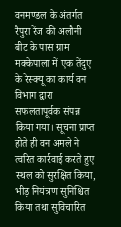वनमण्डल के अंतर्गत रैपुरा रेंज की अलौनी बीट के पास ग्राम मक्केपाला में एक तेंदुए के रेस्क्यू का कार्य वन विभाग द्वारा सफलतापूर्वक संपन्न किया गया। सूचना प्राप्त होते ही वन अमले ने त्वरित कार्रवाई करते हुए स्थल को सुरक्षित किया, भीड़ नियंत्रण सुनिश्चित किया तथा सुविचारित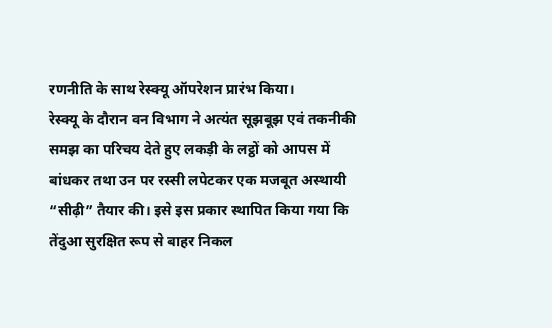रणनीति के साथ रेस्क्यू ऑपरेशन प्रारंभ किया।
रेस्क्यू के दौरान वन विभाग ने अत्यंत सूझबूझ एवं तकनीकी समझ का परिचय देते हुए लकड़ी के लट्ठों को आपस में बांधकर तथा उन पर रस्सी लपेटकर एक मजबूत अस्थायी “सीढ़ी” तैयार की। इसे इस प्रकार स्थापित किया गया कि तेंदुआ सुरक्षित रूप से बाहर निकल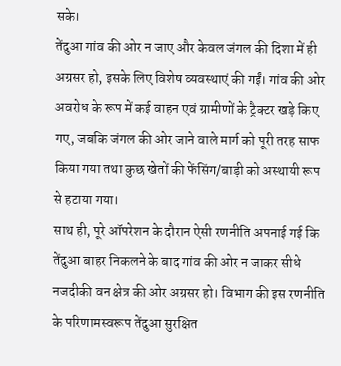सके।
तेंदुआ गांव की ओर न जाए और केवल जंगल की दिशा में ही अग्रसर हो, इसके लिए विशेष व्यवस्थाएं की गईं। गांव की ओर अवरोध के रूप में कई वाहन एवं ग्रामीणों के ट्रैक्टर खड़े किए गए, जबकि जंगल की ओर जाने वाले मार्ग को पूरी तरह साफ किया गया तथा कुछ खेतों की फेंसिंग/बाड़ी को अस्थायी रूप से हटाया गया।
साथ ही, पूरे ऑपरेशन के दौरान ऐसी रणनीति अपनाई गई कि तेंदुआ बाहर निकलने के बाद गांव की ओर न जाकर सीधे नजदीकी वन क्षेत्र की ओर अग्रसर हो। विभाग की इस रणनीति के परिणामस्वरूप तेंदुआ सुरक्षित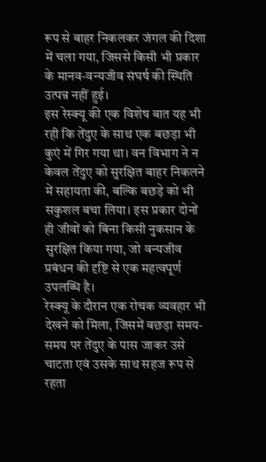रूप से बाहर निकलकर जंगल की दिशा में चला गया, जिससे किसी भी प्रकार के मानव-वन्यजीव संघर्ष की स्थिति उत्पन्न नहीं हुई।
इस रेस्क्यू की एक विशेष बात यह भी रही कि तेंदुए के साथ एक बछड़ा भी कुएं में गिर गया था। वन विभाग ने न केवल तेंदुए को सुरक्षित बाहर निकलने में सहायता की, बल्कि बछड़े को भी सकुशल बचा लिया। इस प्रकार दोनों ही जीवों को बिना किसी नुकसान के सुरक्षित किया गया, जो वन्यजीव प्रबंधन की दृष्टि से एक महत्वपूर्ण उपलब्धि है।
रेस्क्यू के दौरान एक रोचक व्यवहार भी देखने को मिला, जिसमें बछड़ा समय-समय पर तेंदुए के पास जाकर उसे चाटता एवं उसके साथ सहज रूप से रहता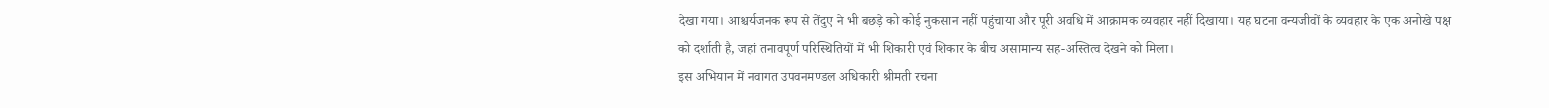देखा गया। आश्चर्यजनक रूप से तेंदुए ने भी बछड़े को कोई नुकसान नहीं पहुंचाया और पूरी अवधि में आक्रामक व्यवहार नहीं दिखाया। यह घटना वन्यजीवों के व्यवहार के एक अनोखे पक्ष को दर्शाती है, जहां तनावपूर्ण परिस्थितियों में भी शिकारी एवं शिकार के बीच असामान्य सह-अस्तित्व देखने को मिला।
इस अभियान में नवागत उपवनमण्डल अधिकारी श्रीमती रचना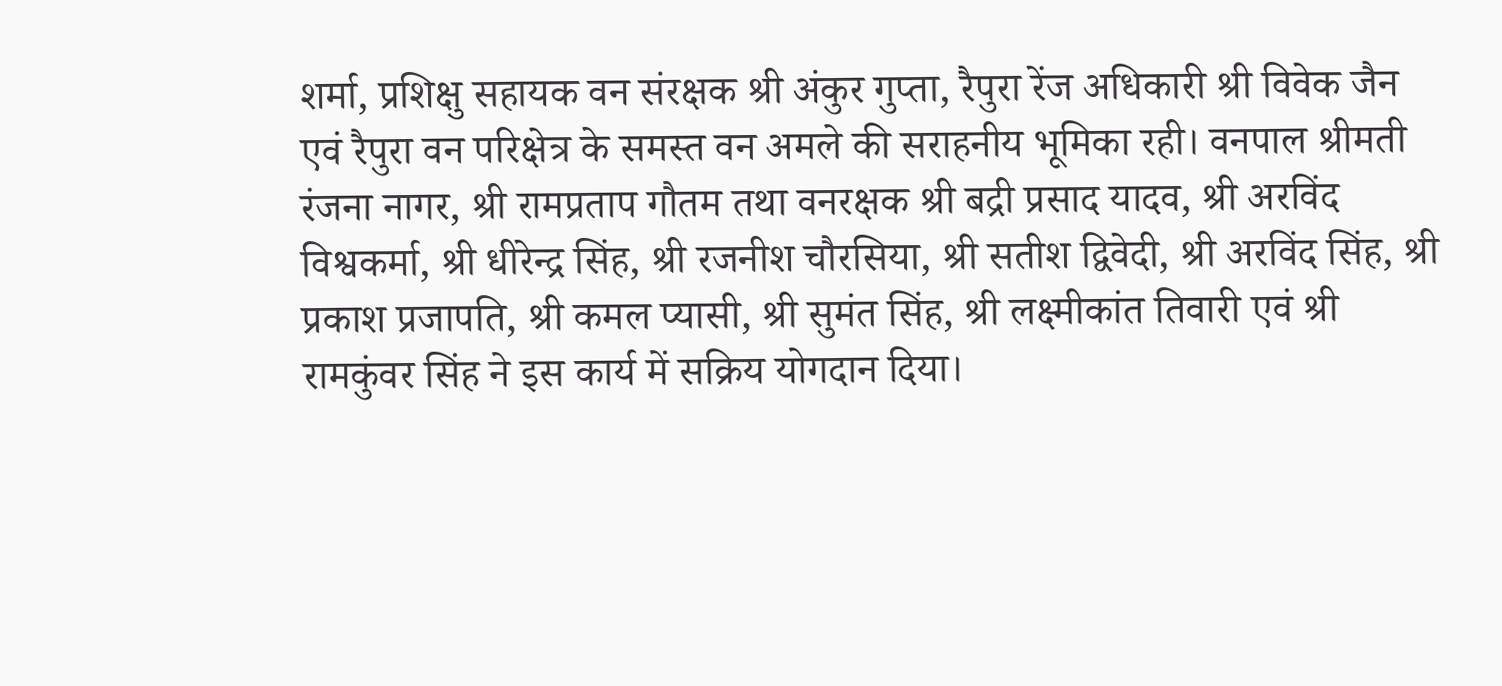शर्मा, प्रशिक्षु सहायक वन संरक्षक श्री अंकुर गुप्ता, रैपुरा रेंज अधिकारी श्री विवेक जैन एवं रैपुरा वन परिक्षेत्र के समस्त वन अमले की सराहनीय भूमिका रही। वनपाल श्रीमती रंजना नागर, श्री रामप्रताप गौतम तथा वनरक्षक श्री बद्री प्रसाद यादव, श्री अरविंद विश्वकर्मा, श्री धीरेन्द्र सिंह, श्री रजनीश चौरसिया, श्री सतीश द्विवेदी, श्री अरविंद सिंह, श्री प्रकाश प्रजापति, श्री कमल प्यासी, श्री सुमंत सिंह, श्री लक्ष्मीकांत तिवारी एवं श्री रामकुंवर सिंह ने इस कार्य में सक्रिय योगदान दिया।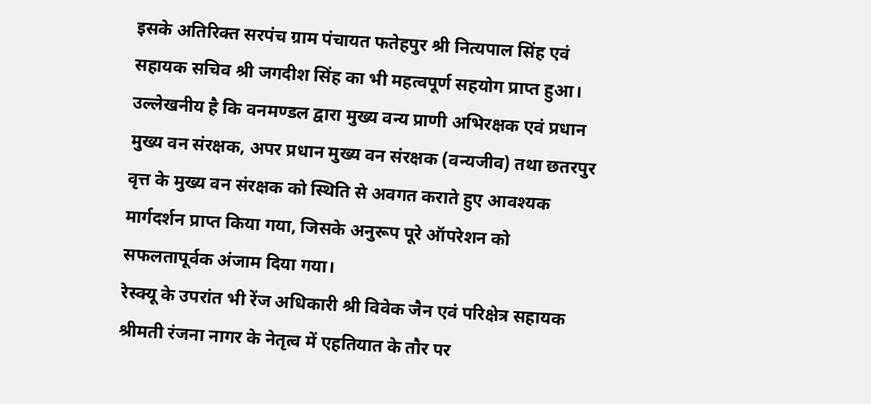इसके अतिरिक्त सरपंच ग्राम पंचायत फतेहपुर श्री नित्यपाल सिंह एवं सहायक सचिव श्री जगदीश सिंह का भी महत्वपूर्ण सहयोग प्राप्त हुआ।
उल्लेखनीय है कि वनमण्डल द्वारा मुख्य वन्य प्राणी अभिरक्षक एवं प्रधान मुख्य वन संरक्षक, अपर प्रधान मुख्य वन संरक्षक (वन्यजीव) तथा छतरपुर वृत्त के मुख्य वन संरक्षक को स्थिति से अवगत कराते हुए आवश्यक मार्गदर्शन प्राप्त किया गया, जिसके अनुरूप पूरे ऑपरेशन को सफलतापूर्वक अंजाम दिया गया।
रेस्क्यू के उपरांत भी रेंज अधिकारी श्री विवेक जैन एवं परिक्षेत्र सहायक श्रीमती रंजना नागर के नेतृत्व में एहतियात के तौर पर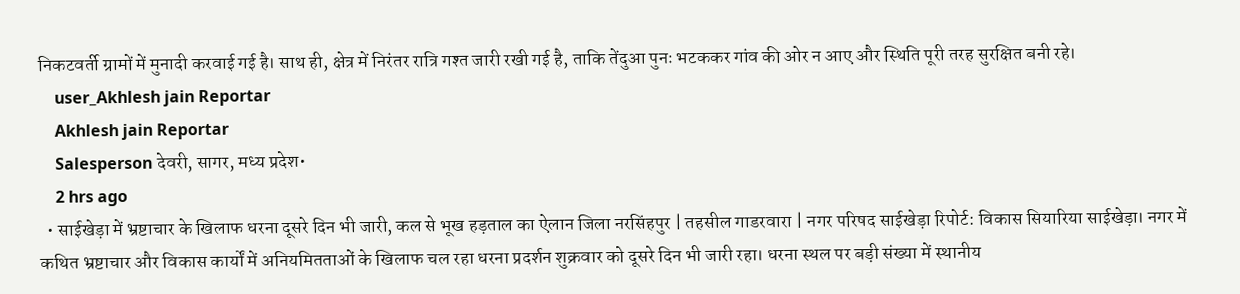निकटवर्ती ग्रामों में मुनादी करवाई गई है। साथ ही, क्षेत्र में निरंतर रात्रि गश्त जारी रखी गई है, ताकि तेंदुआ पुनः भटककर गांव की ओर न आए और स्थिति पूरी तरह सुरक्षित बनी रहे।
    user_Akhlesh jain Reportar
    Akhlesh jain Reportar
    Salesperson देवरी, सागर, मध्य प्रदेश•
    2 hrs ago
  • साईखेड़ा में भ्रष्टाचार के खिलाफ धरना दूसरे दिन भी जारी, कल से भूख हड़ताल का ऐलान जिला नरसिंहपुर | तहसील गाडरवारा | नगर परिषद साईखेड़ा रिपोर्ट: विकास सियारिया साईखेड़ा। नगर में कथित भ्रष्टाचार और विकास कार्यों में अनियमितताओं के खिलाफ चल रहा धरना प्रदर्शन शुक्रवार को दूसरे दिन भी जारी रहा। धरना स्थल पर बड़ी संख्या में स्थानीय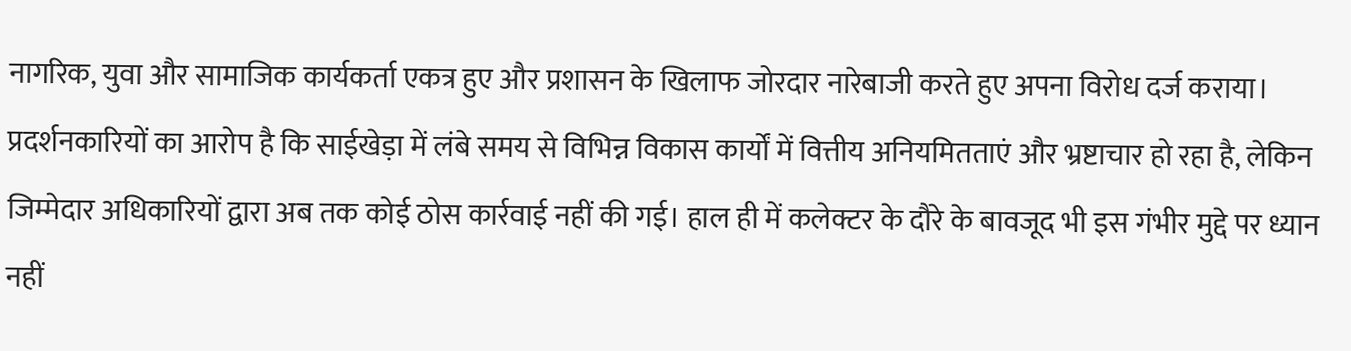नागरिक, युवा और सामाजिक कार्यकर्ता एकत्र हुए और प्रशासन के खिलाफ जोरदार नारेबाजी करते हुए अपना विरोध दर्ज कराया। प्रदर्शनकारियों का आरोप है कि साईखेड़ा में लंबे समय से विभिन्न विकास कार्यों में वित्तीय अनियमितताएं और भ्रष्टाचार हो रहा है, लेकिन जिम्मेदार अधिकारियों द्वारा अब तक कोई ठोस कार्रवाई नहीं की गई। हाल ही में कलेक्टर के दौरे के बावजूद भी इस गंभीर मुद्दे पर ध्यान नहीं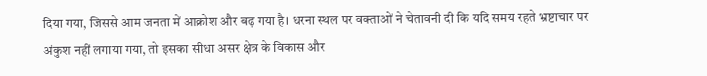दिया गया, जिससे आम जनता में आक्रोश और बढ़ गया है। धरना स्थल पर वक्ताओं ने चेतावनी दी कि यदि समय रहते भ्रष्टाचार पर अंकुश नहीं लगाया गया, तो इसका सीधा असर क्षेत्र के विकास और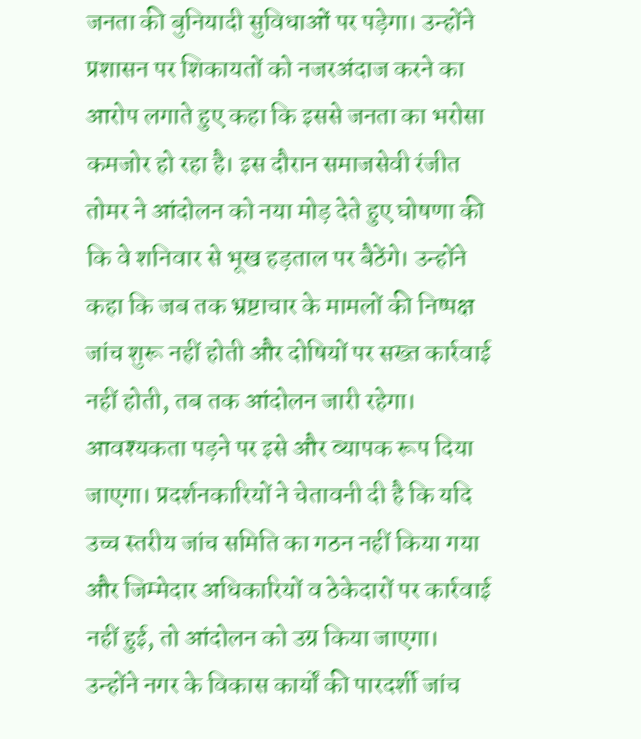जनता की बुनियादी सुविधाओं पर पड़ेगा। उन्होंने प्रशासन पर शिकायतों को नजरअंदाज करने का आरोप लगाते हुए कहा कि इससे जनता का भरोसा कमजोर हो रहा है। इस दौरान समाजसेवी रंजीत तोमर ने आंदोलन को नया मोड़ देते हुए घोषणा की कि वे शनिवार से भूख हड़ताल पर बैठेंगे। उन्होंने कहा कि जब तक भ्रष्टाचार के मामलों की निष्पक्ष जांच शुरू नहीं होती और दोषियों पर सख्त कार्रवाई नहीं होती, तब तक आंदोलन जारी रहेगा। आवश्यकता पड़ने पर इसे और व्यापक रूप दिया जाएगा। प्रदर्शनकारियों ने चेतावनी दी है कि यदि उच्च स्तरीय जांच समिति का गठन नहीं किया गया और जिम्मेदार अधिकारियों व ठेकेदारों पर कार्रवाई नहीं हुई, तो आंदोलन को उग्र किया जाएगा। उन्होंने नगर के विकास कार्यों की पारदर्शी जांच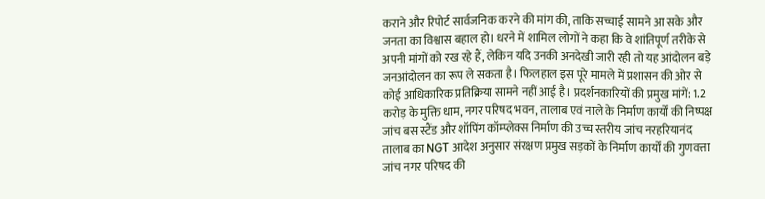कराने और रिपोर्ट सार्वजनिक करने की मांग की, ताकि सच्चाई सामने आ सके और जनता का विश्वास बहाल हो। धरने में शामिल लोगों ने कहा कि वे शांतिपूर्ण तरीके से अपनी मांगों को रख रहे हैं, लेकिन यदि उनकी अनदेखी जारी रही तो यह आंदोलन बड़े जनआंदोलन का रूप ले सकता है। फिलहाल इस पूरे मामले में प्रशासन की ओर से कोई आधिकारिक प्रतिक्रिया सामने नहीं आई है। प्रदर्शनकारियों की प्रमुख मांगें: 1.2 करोड़ के मुक्ति धाम, नगर परिषद भवन, तालाब एवं नाले के निर्माण कार्यों की निष्पक्ष जांच बस स्टैंड और शॉपिंग कॉम्प्लेक्स निर्माण की उच्च स्तरीय जांच नरहरियानंद तालाब का NGT आदेश अनुसार संरक्षण प्रमुख सड़कों के निर्माण कार्यों की गुणवत्ता जांच नगर परिषद की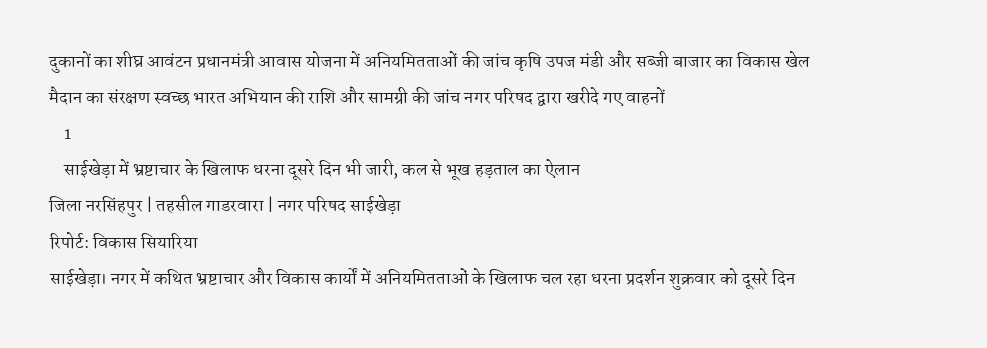दुकानों का शीघ्र आवंटन प्रधानमंत्री आवास योजना में अनियमितताओं की जांच कृषि उपज मंडी और सब्जी बाजार का विकास खेल मैदान का संरक्षण स्वच्छ भारत अभियान की राशि और सामग्री की जांच नगर परिषद द्वारा खरीदे गए वाहनों
    1
    साईखेड़ा में भ्रष्टाचार के खिलाफ धरना दूसरे दिन भी जारी, कल से भूख हड़ताल का ऐलान
जिला नरसिंहपुर | तहसील गाडरवारा | नगर परिषद साईखेड़ा
रिपोर्ट: विकास सियारिया
साईखेड़ा। नगर में कथित भ्रष्टाचार और विकास कार्यों में अनियमितताओं के खिलाफ चल रहा धरना प्रदर्शन शुक्रवार को दूसरे दिन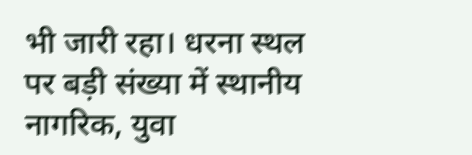भी जारी रहा। धरना स्थल पर बड़ी संख्या में स्थानीय नागरिक, युवा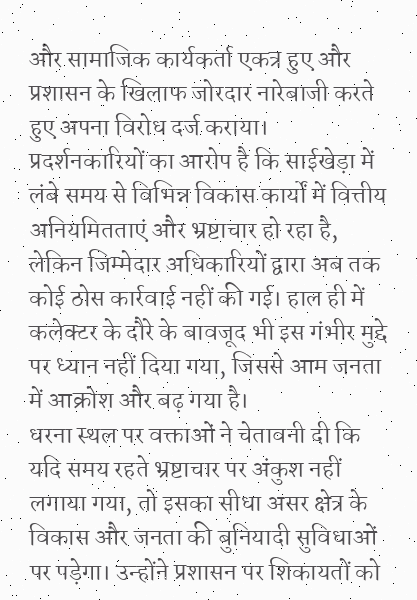और सामाजिक कार्यकर्ता एकत्र हुए और प्रशासन के खिलाफ जोरदार नारेबाजी करते हुए अपना विरोध दर्ज कराया।
प्रदर्शनकारियों का आरोप है कि साईखेड़ा में लंबे समय से विभिन्न विकास कार्यों में वित्तीय अनियमितताएं और भ्रष्टाचार हो रहा है, लेकिन जिम्मेदार अधिकारियों द्वारा अब तक कोई ठोस कार्रवाई नहीं की गई। हाल ही में कलेक्टर के दौरे के बावजूद भी इस गंभीर मुद्दे पर ध्यान नहीं दिया गया, जिससे आम जनता में आक्रोश और बढ़ गया है।
धरना स्थल पर वक्ताओं ने चेतावनी दी कि यदि समय रहते भ्रष्टाचार पर अंकुश नहीं लगाया गया, तो इसका सीधा असर क्षेत्र के विकास और जनता की बुनियादी सुविधाओं पर पड़ेगा। उन्होंने प्रशासन पर शिकायतों को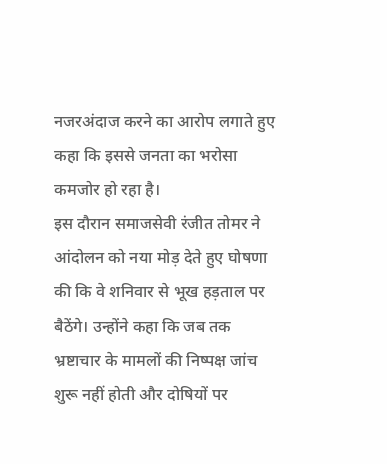नजरअंदाज करने का आरोप लगाते हुए कहा कि इससे जनता का भरोसा कमजोर हो रहा है।
इस दौरान समाजसेवी रंजीत तोमर ने आंदोलन को नया मोड़ देते हुए घोषणा की कि वे शनिवार से भूख हड़ताल पर बैठेंगे। उन्होंने कहा कि जब तक भ्रष्टाचार के मामलों की निष्पक्ष जांच शुरू नहीं होती और दोषियों पर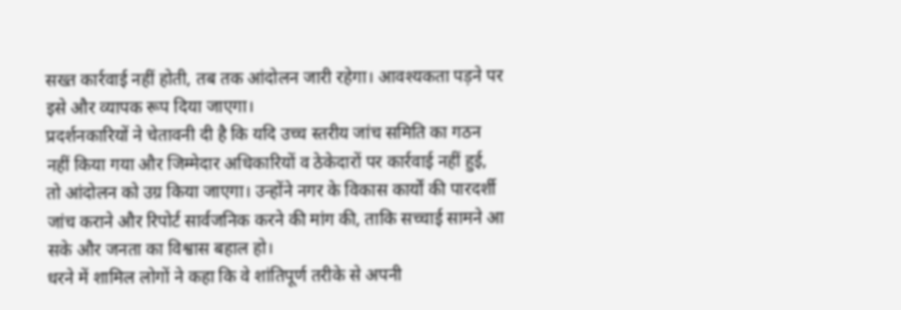सख्त कार्रवाई नहीं होती, तब तक आंदोलन जारी रहेगा। आवश्यकता पड़ने पर इसे और व्यापक रूप दिया जाएगा।
प्रदर्शनकारियों ने चेतावनी दी है कि यदि उच्च स्तरीय जांच समिति का गठन नहीं किया गया और जिम्मेदार अधिकारियों व ठेकेदारों पर कार्रवाई नहीं हुई, तो आंदोलन को उग्र किया जाएगा। उन्होंने नगर के विकास कार्यों की पारदर्शी जांच कराने और रिपोर्ट सार्वजनिक करने की मांग की, ताकि सच्चाई सामने आ सके और जनता का विश्वास बहाल हो।
धरने में शामिल लोगों ने कहा कि वे शांतिपूर्ण तरीके से अपनी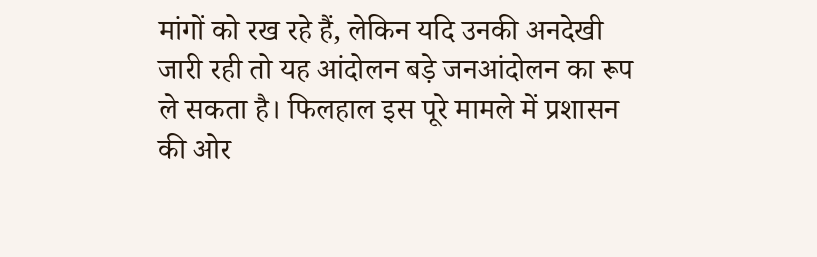मांगों को रख रहे हैं, लेकिन यदि उनकी अनदेखी जारी रही तो यह आंदोलन बड़े जनआंदोलन का रूप ले सकता है। फिलहाल इस पूरे मामले में प्रशासन की ओर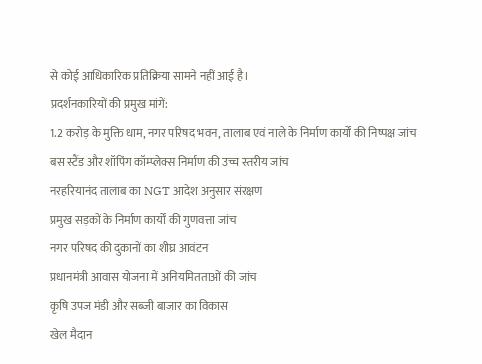से कोई आधिकारिक प्रतिक्रिया सामने नहीं आई है।
प्रदर्शनकारियों की प्रमुख मांगें:
1.2 करोड़ के मुक्ति धाम, नगर परिषद भवन, तालाब एवं नाले के निर्माण कार्यों की निष्पक्ष जांच
बस स्टैंड और शॉपिंग कॉम्प्लेक्स निर्माण की उच्च स्तरीय जांच
नरहरियानंद तालाब का NGT आदेश अनुसार संरक्षण
प्रमुख सड़कों के निर्माण कार्यों की गुणवत्ता जांच
नगर परिषद की दुकानों का शीघ्र आवंटन
प्रधानमंत्री आवास योजना में अनियमितताओं की जांच
कृषि उपज मंडी और सब्जी बाजार का विकास
खेल मैदान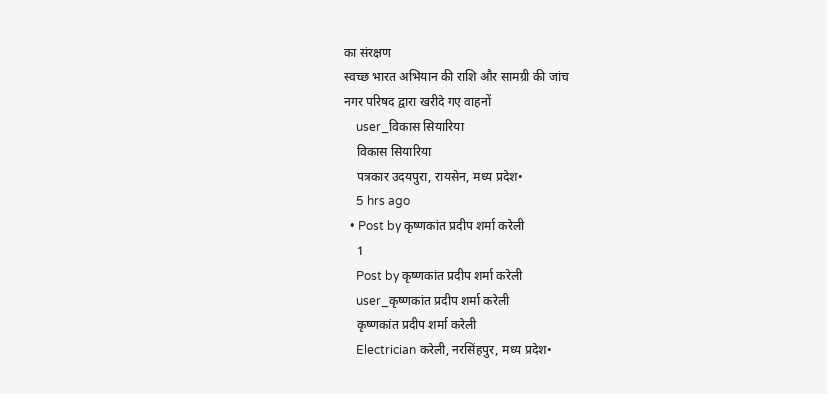का संरक्षण
स्वच्छ भारत अभियान की राशि और सामग्री की जांच
नगर परिषद द्वारा खरीदे गए वाहनों
    user_विकास सियारिया
    विकास सियारिया
    पत्रकार उदयपुरा, रायसेन, मध्य प्रदेश•
    5 hrs ago
  • Post by कृष्णकांत प्रदीप शर्मा करेली
    1
    Post by कृष्णकांत प्रदीप शर्मा करेली
    user_कृष्णकांत प्रदीप शर्मा करेली
    कृष्णकांत प्रदीप शर्मा करेली
    Electrician करेली, नरसिंहपुर, मध्य प्रदेश•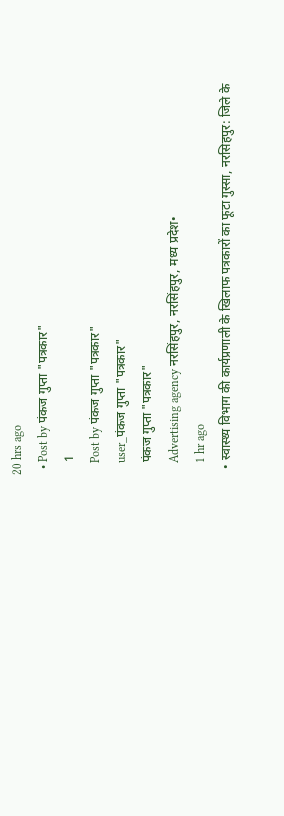20 hrs ago
  • Post by पंकज गुप्ता "पत्रकार"
    1
    Post by पंकज गुप्ता "पत्रकार"
    user_पंकज गुप्ता "पत्रकार"
    पंकज गुप्ता "पत्रकार"
    Advertising agency नरसिंहपुर, नरसिंहपुर, मध्य प्रदेश•
    1 hr ago
  • स्वास्थ्य विभाग की कार्यप्रणाली के खिलाफ पत्रकारों का फूटा गुस्सा, नरसिहपुर: जिले के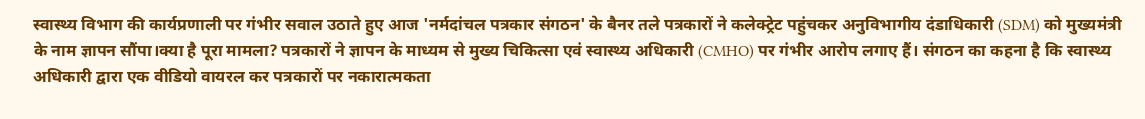स्वास्थ्य विभाग की कार्यप्रणाली पर गंभीर सवाल उठाते हुए आज 'नर्मदांचल पत्रकार संगठन' के बैनर तले पत्रकारों ने कलेक्ट्रेट पहुंचकर अनुविभागीय दंडाधिकारी (SDM) को मुख्यमंत्री के नाम ज्ञापन सौंपा।क्या है पूरा मामला? पत्रकारों ने ज्ञापन के माध्यम से मुख्य चिकित्सा एवं स्वास्थ्य अधिकारी (CMHO) पर गंभीर आरोप लगाए हैं। संगठन का कहना है कि स्वास्थ्य अधिकारी द्वारा एक वीडियो वायरल कर पत्रकारों पर नकारात्मकता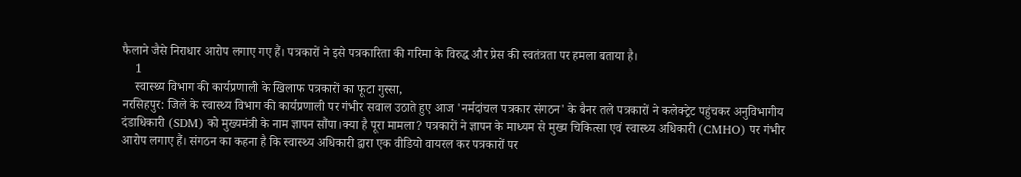फैलाने जैसे निराधार आरोप लगाए गए हैं। पत्रकारों ने इसे पत्रकारिता की गरिमा के विरुद्ध और प्रेस की स्वतंत्रता पर हमला बताया है।
    1
    स्वास्थ्य विभाग की कार्यप्रणाली के खिलाफ पत्रकारों का फूटा गुस्सा,
नरसिहपुर: जिले के स्वास्थ्य विभाग की कार्यप्रणाली पर गंभीर सवाल उठाते हुए आज 'नर्मदांचल पत्रकार संगठन' के बैनर तले पत्रकारों ने कलेक्ट्रेट पहुंचकर अनुविभागीय दंडाधिकारी (SDM) को मुख्यमंत्री के नाम ज्ञापन सौंपा।क्या है पूरा मामला? पत्रकारों ने ज्ञापन के माध्यम से मुख्य चिकित्सा एवं स्वास्थ्य अधिकारी (CMHO) पर गंभीर आरोप लगाए हैं। संगठन का कहना है कि स्वास्थ्य अधिकारी द्वारा एक वीडियो वायरल कर पत्रकारों पर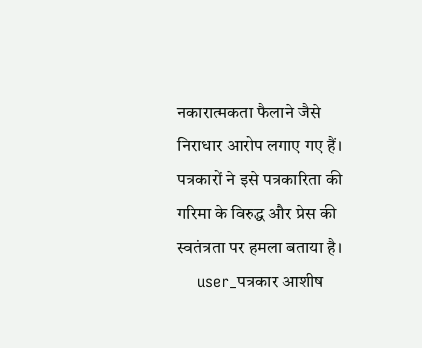नकारात्मकता फैलाने जैसे निराधार आरोप लगाए गए हैं। पत्रकारों ने इसे पत्रकारिता की गरिमा के विरुद्ध और प्रेस की स्वतंत्रता पर हमला बताया है।
    user_पत्रकार आशीष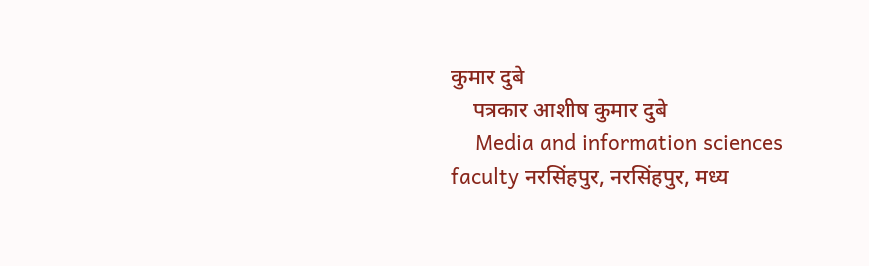कुमार दुबे
    पत्रकार आशीष कुमार दुबे
    Media and information sciences faculty नरसिंहपुर, नरसिंहपुर, मध्य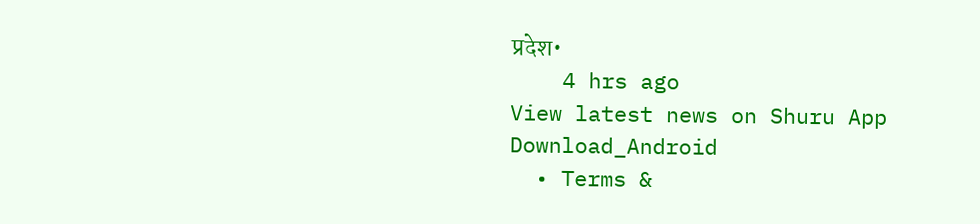प्रदेश•
    4 hrs ago
View latest news on Shuru App
Download_Android
  • Terms &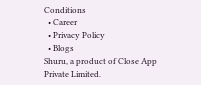Conditions
  • Career
  • Privacy Policy
  • Blogs
Shuru, a product of Close App Private Limited.